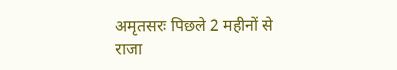अमृतसरः पिछले 2 महीनों से राजा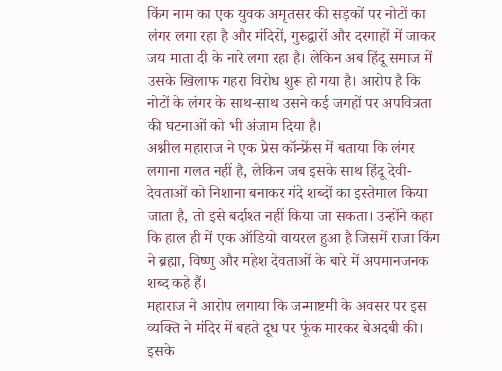किंग नाम का एक युवक अमृतसर की सड़कों पर नोटों का लंगर लगा रहा है और मंदिरों, गुरुद्वारों और दरगाहों में जाकर जय माता दी के नारे लगा रहा है। लेकिन अब हिंदू समाज में उसके खिलाफ गहरा विरोध शुरू हो गया है। आरोप है कि नोटों के लंगर के साथ-साथ उसने कई जगहों पर अपवित्रता की घटनाओं को भी अंजाम दिया है।
अश्नील महाराज ने एक प्रेस कॉन्फ्रेंस में बताया कि लंगर लगाना गलत नहीं है, लेकिन जब इसके साथ हिंदू देवी-देवताओं को निशाना बनाकर गंदे शब्दों का इस्तेमाल किया जाता है, तो इसे बर्दाश्त नहीं किया जा सकता। उन्होंने कहा कि हाल ही में एक ऑडियो वायरल हुआ है जिसमें राजा किंग ने ब्रह्मा, विष्णु और महेश देवताओं के बारे में अपमानजनक शब्द कहे हैं।
महाराज ने आरोप लगाया कि जन्माष्टमी के अवसर पर इस व्यक्ति ने मंदिर में बहते दूध पर फूंक मारकर बेअदबी की। इसके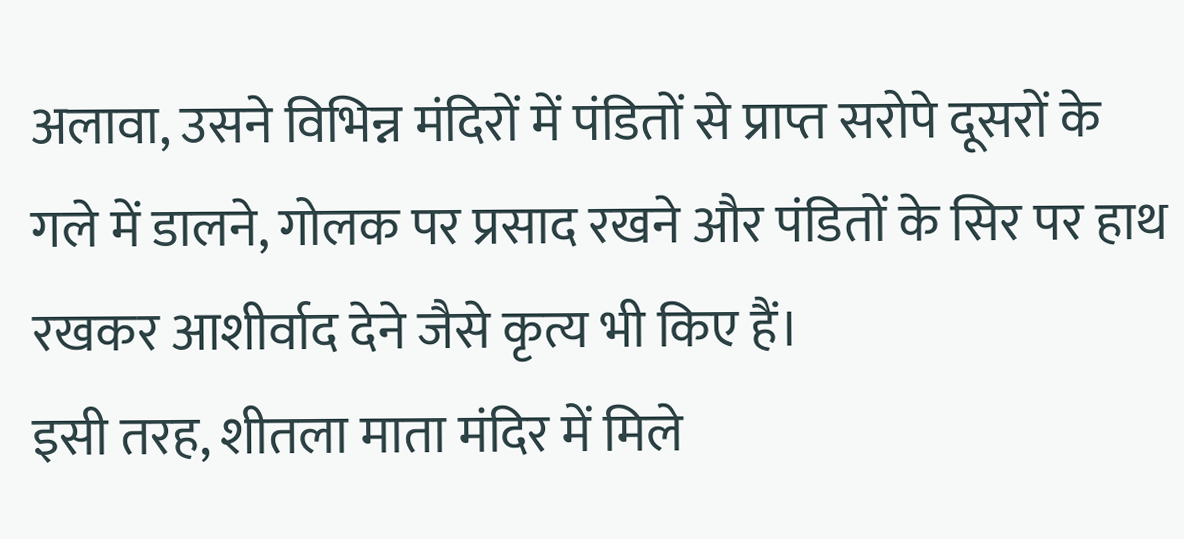अलावा, उसने विभिन्न मंदिरों में पंडितों से प्राप्त सरोपे दूसरों के गले में डालने, गोलक पर प्रसाद रखने और पंडितों के सिर पर हाथ रखकर आशीर्वाद देने जैसे कृत्य भी किए हैं।
इसी तरह, शीतला माता मंदिर में मिले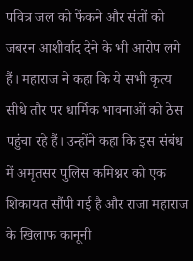पवित्र जल को फेंकने और संतों को जबरन आशीर्वाद देने के भी आरोप लगे हैं। महाराज ने कहा कि ये सभी कृत्य सीधे तौर पर धार्मिक भावनाओं को ठेस पहुंचा रहे हैं। उन्होंने कहा कि इस संबंध में अमृतसर पुलिस कमिश्नर को एक शिकायत सौंपी गई है और राजा महाराज के खिलाफ कानूनी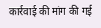कार्रवाई की मांग की गई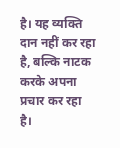है। यह व्यक्ति दान नहीं कर रहा है, बल्कि नाटक करके अपना प्रचार कर रहा है।